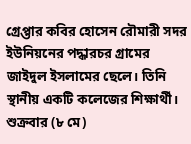গ্রেপ্তার কবির হোসেন রৌমারী সদর ইউনিয়নের পদ্ধারচর গ্রামের জাইদুল ইসলামের ছেলে। তিনি স্থানীয় একটি কলেজের শিক্ষার্থী।
শুক্রবার (৮ মে)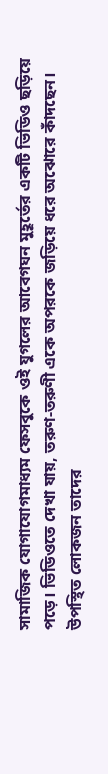সামাজিক যোগাযোগমাধ্যম ফেসবুকে ওই যুগলের আবেগঘন মুহূর্তের একটি ভিডিও ছড়িয়ে পড়ে। ভিডিওতে দেখা যায়, তরুণ-তরুণী একে অপরকে জড়িয়ে ধরে অঝোরে কাঁদছেন। উপস্থিত লোকজন তাদের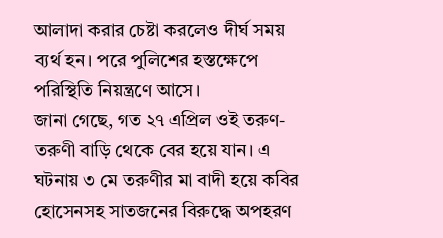আলাদা করার চেষ্টা করলেও দীর্ঘ সময় ব্যর্থ হন। পরে পুলিশের হস্তক্ষেপে পরিস্থিতি নিয়ন্ত্রণে আসে।
জানা গেছে, গত ২৭ এপ্রিল ওই তরুণ-তরুণী বাড়ি থেকে বের হয়ে যান। এ ঘটনায় ৩ মে তরুণীর মা বাদী হয়ে কবির হোসেনসহ সাতজনের বিরুদ্ধে অপহরণ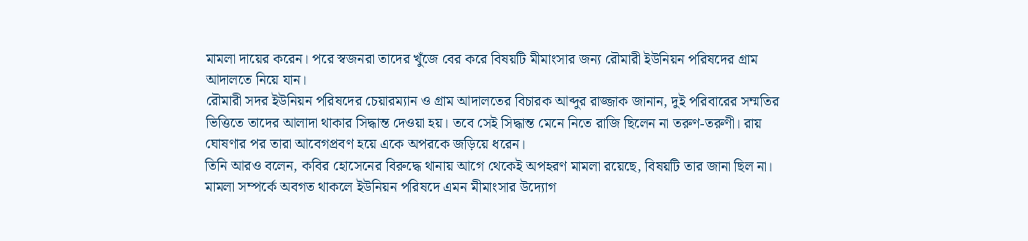মামলা দায়ের করেন। পরে স্বজনরা তাদের খুঁজে বের করে বিষয়টি মীমাংসার জন্য রৌমারী ইউনিয়ন পরিষদের গ্রাম আদালতে নিয়ে যান।
রৌমারী সদর ইউনিয়ন পরিষদের চেয়ারম্যান ও গ্রাম আদালতের বিচারক আব্দুর রাজ্জাক জানান, দুই পরিবারের সম্মতির ভিত্তিতে তাদের আলাদা থাকার সিদ্ধান্ত দেওয়া হয়। তবে সেই সিদ্ধান্ত মেনে নিতে রাজি ছিলেন না তরুণ-তরুণী। রায় ঘোষণার পর তারা আবেগপ্রবণ হয়ে একে অপরকে জড়িয়ে ধরেন।
তিনি আরও বলেন, কবির হোসেনের বিরুদ্ধে থানায় আগে থেকেই অপহরণ মামলা রয়েছে, বিষয়টি তার জানা ছিল না। মামলা সম্পর্কে অবগত থাকলে ইউনিয়ন পরিষদে এমন মীমাংসার উদ্যোগ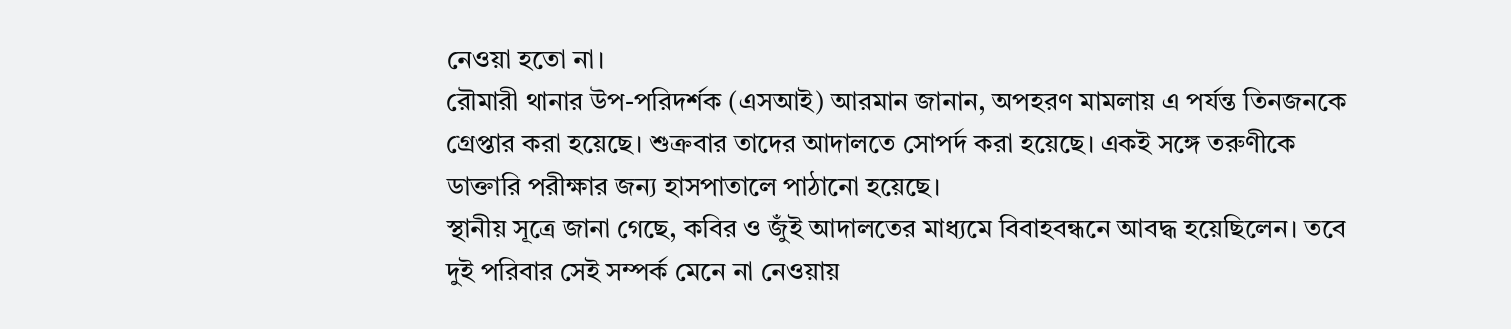নেওয়া হতো না।
রৌমারী থানার উপ-পরিদর্শক (এসআই) আরমান জানান, অপহরণ মামলায় এ পর্যন্ত তিনজনকে গ্রেপ্তার করা হয়েছে। শুক্রবার তাদের আদালতে সোপর্দ করা হয়েছে। একই সঙ্গে তরুণীকে ডাক্তারি পরীক্ষার জন্য হাসপাতালে পাঠানো হয়েছে।
স্থানীয় সূত্রে জানা গেছে, কবির ও জুঁই আদালতের মাধ্যমে বিবাহবন্ধনে আবদ্ধ হয়েছিলেন। তবে দুই পরিবার সেই সম্পর্ক মেনে না নেওয়ায়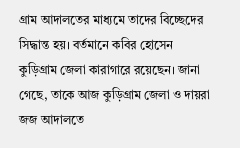গ্রাম আদালতের মাধ্যমে তাদের বিচ্ছেদের সিদ্ধান্ত হয়। বর্তমানে কবির হোসেন কুড়িগ্রাম জেলা কারাগারে রয়েছেন। জানা গেছে, তাকে আজ কুড়িগ্রাম জেলা ও দায়রা জজ আদালতে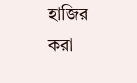হাজির করা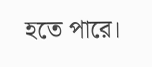হতে পারে।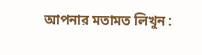আপনার মতামত লিখুন :